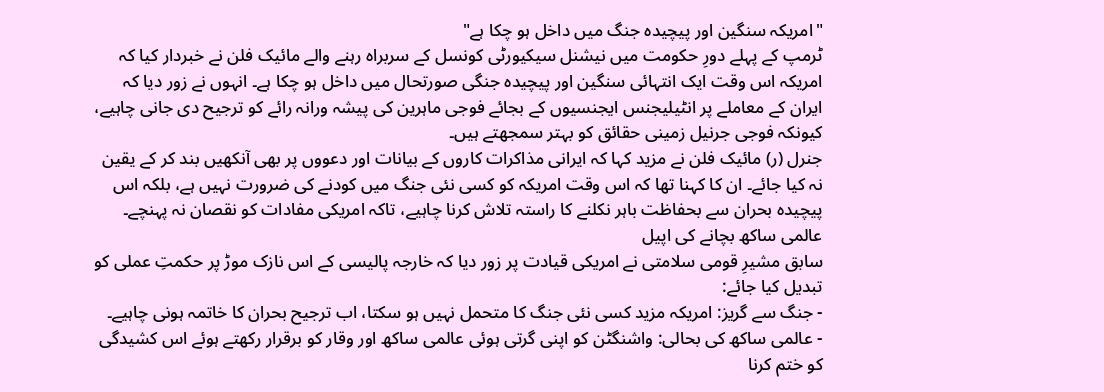"امریکہ سنگین اور پیچیدہ جنگ میں داخل ہو چکا ہے"
ٹرمپ کے پہلے دورِ حکومت میں نیشنل سیکیورٹی کونسل کے سربراہ رہنے والے مائیک فلن نے خبردار کیا کہ امریکہ اس وقت ایک انتہائی سنگین اور پیچیدہ جنگی صورتحال میں داخل ہو چکا ہے۔ انہوں نے زور دیا کہ ایران کے معاملے پر انٹیلیجنس ایجنسیوں کے بجائے فوجی ماہرین کی پیشہ ورانہ رائے کو ترجیح دی جانی چاہیے، کیونکہ فوجی جرنیل زمینی حقائق کو بہتر سمجھتے ہیں۔
جنرل (ر) مائیک فلن نے مزید کہا کہ ایرانی مذاکرات کاروں کے بیانات اور دعووں پر بھی آنکھیں بند کر کے یقین نہ کیا جائے۔ ان کا کہنا تھا کہ اس وقت امریکہ کو کسی نئی جنگ میں کودنے کی ضرورت نہیں ہے، بلکہ اس پیچیدہ بحران سے بحفاظت باہر نکلنے کا راستہ تلاش کرنا چاہیے، تاکہ امریکی مفادات کو نقصان نہ پہنچے۔
عالمی ساکھ بچانے کی اپیل
سابق مشیرِ قومی سلامتی نے امریکی قیادت پر زور دیا کہ خارجہ پالیسی کے اس نازک موڑ پر حکمتِ عملی کو تبدیل کیا جائے:
- جنگ سے گریز: امریکہ مزید کسی نئی جنگ کا متحمل نہیں ہو سکتا، اب ترجیح بحران کا خاتمہ ہونی چاہیے۔
- عالمی ساکھ کی بحالی: واشنگٹن کو اپنی گرتی ہوئی عالمی ساکھ اور وقار کو برقرار رکھتے ہوئے اس کشیدگی کو ختم کرنا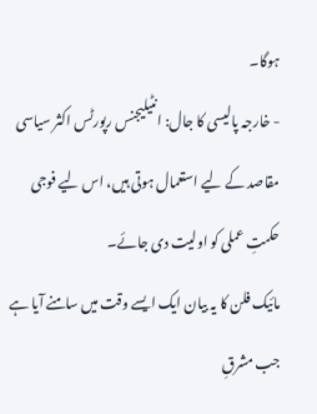ہوگا۔
- خارجہ پالیسی کا جال: انٹیلیجنس رپورٹس اکثر سیاسی مقاصد کے لیے استعمال ہوتی ہیں، اس لیے فوجی حکمتِ عملی کو اولیت دی جائے۔
مائیک فلن کا یہ بیان ایک ایسے وقت میں سامنے آیا ہے جب مشرقِ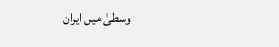وسطیٰ میں ایران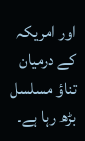اور امریکہ کے درمیان تناؤ مسلسل بڑھ رہا ہے۔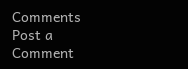Comments
Post a Comment